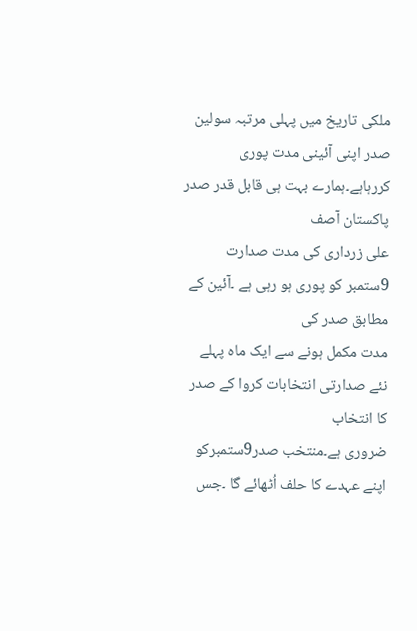ملکی تاریخ میں پہلی مرتبہ سولین
صدر اپنی آئینی مدت پوری کررہاہے۔ہمارے بہت ہی قابل قدر صدر پاکستان آصف
علی زرداری کی مدت صدارت 9ستمبر کو پوری ہو رہی ہے ۔آئین کے مطابق صدر کی
مدت مکمل ہونے سے ایک ماہ پہلے نئے صدارتی انتخابات کروا کے صدر کا انتخاب
ضروری ہے۔منتخب صدر9ستمبرکو اپنے عہدے کا حلف اُٹھائے گا ۔جس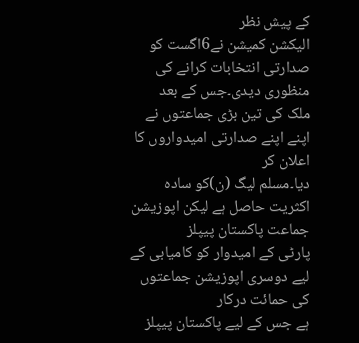کے پیش نظر
الیکشن کمیشن نے6اگست کو صدارتی انتخابات کرانے کی منظوری دیدی۔جس کے بعد
ملک کی تین بڑی جماعتوں نے اپنے اپنے صدارتی امیدواروں کا اعلان کر
دیا۔مسلم لیگ (ن)کو سادہ اکثریت حاصل ہے لیکن اپوزیشن جماعت پاکستان پیپلز
پارٹی کے امیدوار کو کامیابی کے لیے دوسری اپوزیشن جماعتوں کی حمائت درکار
ہے جس کے لیے پاکستان پیپلز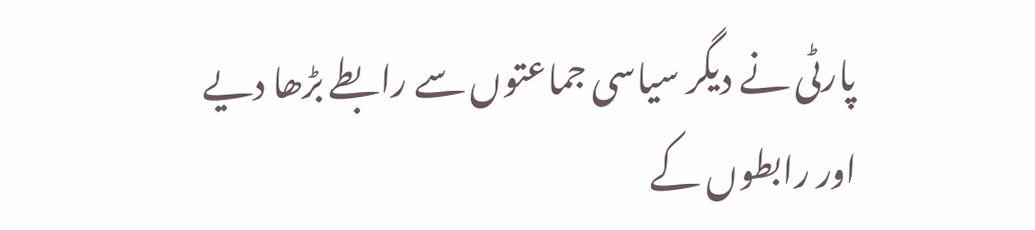پارٹی نے دیگر سیاسی جماعتوں سے رابطے بڑھا دیے
اور رابطوں کے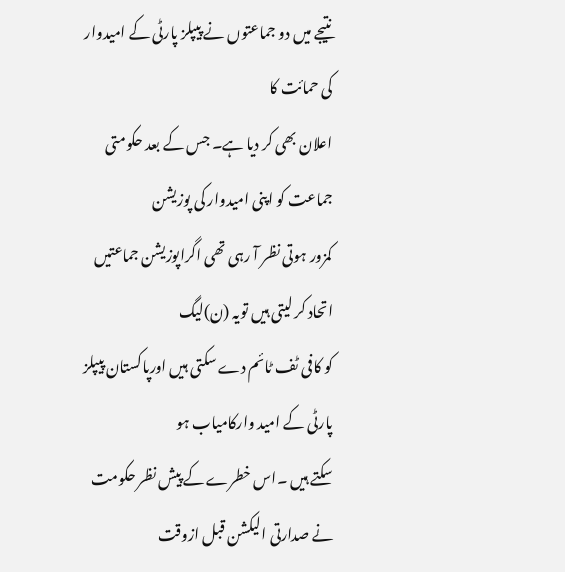نتیجے میں دو جماعتوں نے پیپلز پارٹی کے امیدوار کی حمائت کا
اعلان بھی کر دیا ہے۔ جس کے بعد حکومتی جماعت کو اپنی امیدوار کی پوزیشن
کمزور ہوتی نظر آ رہی تھی اگراپوزیشن جماعتیں اتحاد کر لیتی ہیں تویہ (ن)لیگ
کو کافی ٹف ٹائم دے سکتی ہیں اورپاکستان پیپلز پارٹی کے امید وارکامیاب ہو
سکتے ہیں ۔اس خطرے کے پیش نظر حکومت نے صدارتی الیکشن قبل ازوقت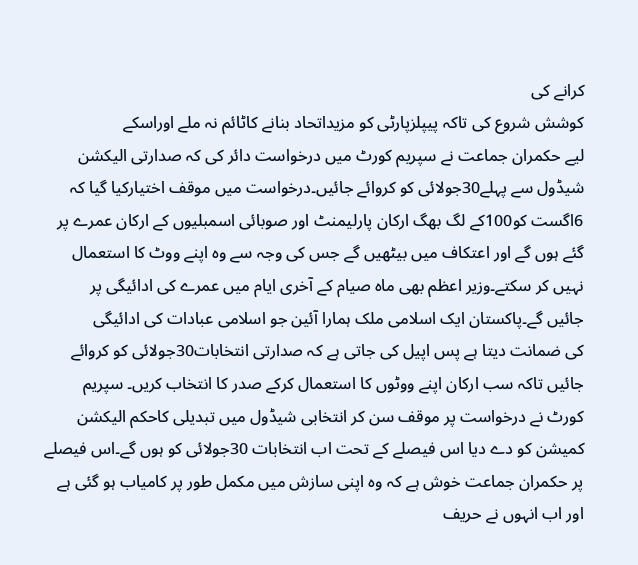کرانے کی
کوشش شروع کی تاکہ پیپلزپارٹی کو مزیداتحاد بنانے کاٹائم نہ ملے اوراسکے
لیے حکمران جماعت نے سپریم کورٹ میں درخواست دائر کی کہ صدارتی الیکشن
شیڈول سے پہلے30جولائی کو کروائے جائیں۔درخواست میں موقف اختیارکیا گیا کہ
6اگست کو100کے لگ بھگ ارکان پارلیمنٹ اور صوبائی اسمبلیوں کے ارکان عمرے پر
گئے ہوں گے اور اعتکاف میں بیٹھیں گے جس کی وجہ سے وہ اپنے ووٹ کا استعمال
نہیں کر سکتے۔وزیر اعظم بھی ماہ صیام کے آخری ایام میں عمرے کی ادائیگی پر
جائیں گے۔پاکستان ایک اسلامی ملک ہمارا آئین جو اسلامی عبادات کی ادائیگی
کی ضمانت دیتا ہے پس اپیل کی جاتی ہے کہ صدارتی انتخابات30جولائی کو کروائے
جائیں تاکہ سب ارکان اپنے ووٹوں کا استعمال کرکے صدر کا انتخاب کریں۔ سپریم
کورٹ نے درخواست پر موقف سن کر انتخابی شیڈول میں تبدیلی کاحکم الیکشن
کمیشن کو دے دیا اس فیصلے کے تحت اب انتخابات 30جولائی کو ہوں گے۔اس فیصلے
پر حکمران جماعت خوش ہے کہ وہ اپنی سازش میں مکمل طور پر کامیاب ہو گئی ہے
اور اب انہوں نے حریف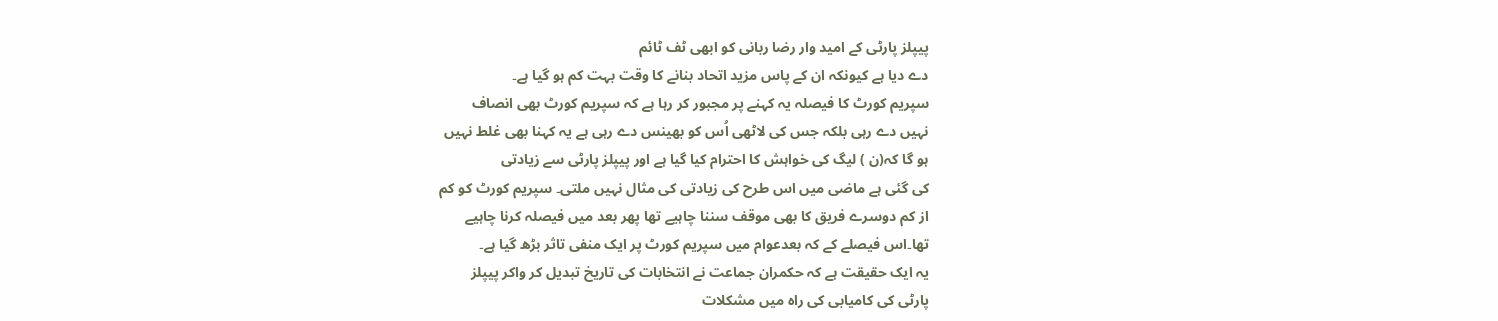پیپلز پارٹی کے امید وار رضا ربانی کو ابھی ٹف ٹائم
دے دیا ہے کیونکہ ان کے پاس مزید اتحاد بنانے کا وقت بہت کم ہو گیا ہے۔
سپریم کورٹ کا فیصلہ یہ کہنے پر مجبور کر رہا ہے کہ سپریم کورٹ بھی انصاف
نہیں دے رہی بلکہ جس کی لاٹھی اُس کو بھینس دے رہی ہے یہ کہنا بھی غلط نہیں
ہو گا کہ(ن ) لیگ کی خواہش کا احترام کیا گیا ہے اور پیپلز پارٹی سے زیادتی
کی گئی ہے ماضی میں اس طرح کی زیادتی کی مثال نہیں ملتی۔ سپریم کورٹ کو کم
از کم دوسرے فریق کا بھی موقف سننا چاہیے تھا پھر بعد میں فیصلہ کرنا چاہیے
تھا۔اس فیصلے کے کہ بعدعوام میں سپریم کورٹ پر ایک منفی تاثر بڑھ گیا ہے۔
یہ ایک حقیقت ہے کہ حکمران جماعت نے انتخابات کی تاریخ تبدیل کر واکر پیپلز
پارٹی کی کامیابی کی راہ میں مشکلات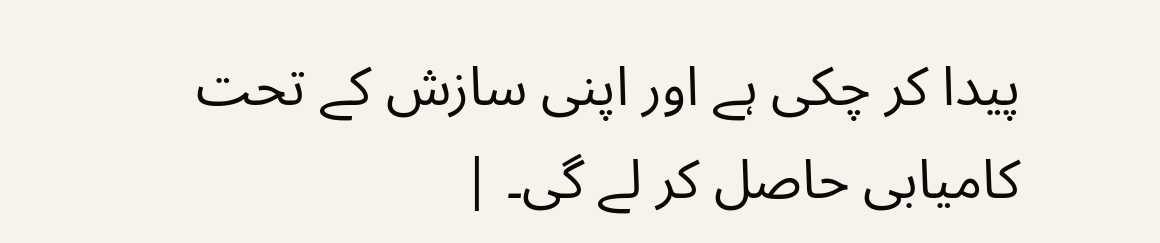پیدا کر چکی ہے اور اپنی سازش کے تحت
کامیابی حاصل کر لے گی۔ |